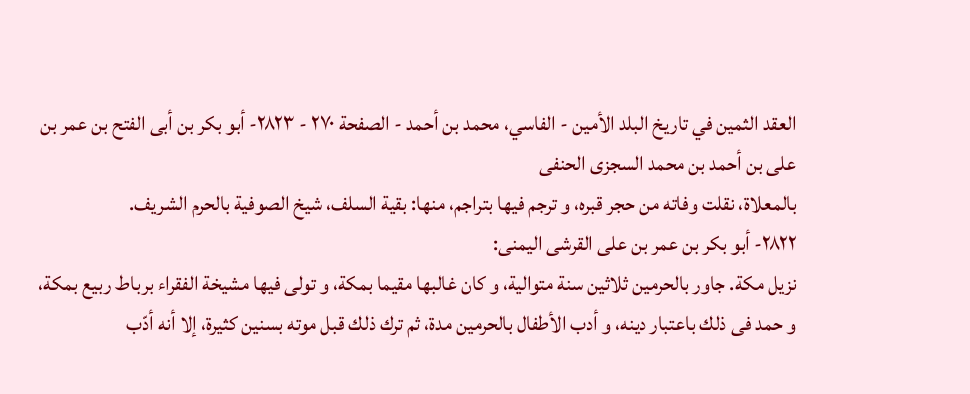العقد الثمين في تاريخ البلد الأمين - الفاسي، محمد بن أحمد - الصفحة ٢٧٠ - ٢٨٢٣- أبو بكر بن أبى الفتح بن عمر بن على بن أحمد بن محمد السجزى الحنفى
بالمعلاة، نقلت وفاته من حجر قبره، و ترجم فيها بتراجم، منها: بقية السلف، شيخ الصوفية بالحرم الشريف.
٢٨٢٢- أبو بكر بن عمر بن على القرشى اليمنى:
نزيل مكة. جاور بالحرمين ثلاثين سنة متوالية، و كان غالبها مقيما بمكة، و تولى فيها مشيخة الفقراء برباط ربيع بمكة، و حمد فى ذلك باعتبار دينه، و أدب الأطفال بالحرمين مدة، ثم ترك ذلك قبل موته بسنين كثيرة، إلا أنه أدّب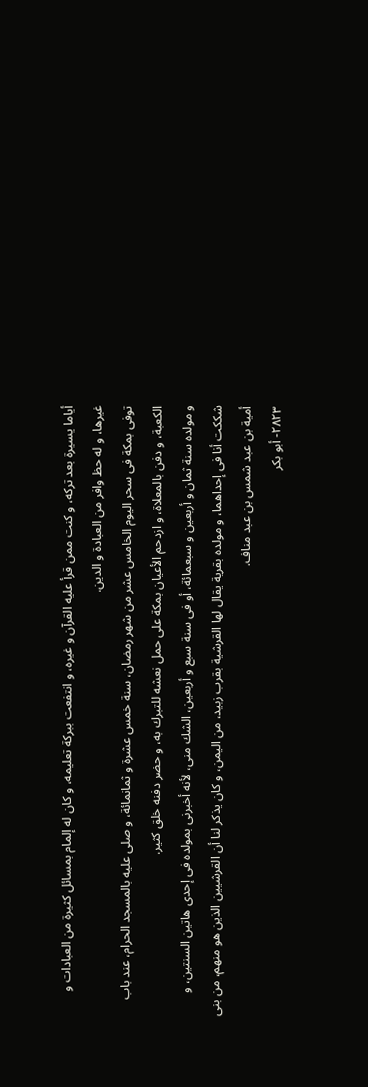أياما يسيرة بعد تركه، و كنت ممن قرأ عليه القرآن و غيره، و انتفعت ببركة تعليمه، و كان له إلمام بمسائل كثيرة من العبادات و غيرها، و له حظ وافر من العبادة و الدين.
توفى بمكة فى سحر اليوم الخامس عشر من شهر رمضان، سنة خمس عشرة و ثمانمائة، و صلى عليه بالمسجد الحرام، عند باب الكعبة، و دفن بالمعلاة، و ازدحم الأعيان بمكة على حمل نعشه للتبرك به، و حضر دفنه خلق كثير.
و مولده سنة ثمان و أربعين و سبعمائة، أو فى سنة سبع و أربعين، الشك منى، لأنه أخبرنى بمولده فى إحدى هاتين السنتين، و شككت أنا فى إحداهما، و مولده بقرية يقال لها القرشية بقرب زبيد، من اليمن، و كان يذكر لنا أن القرشيين الذين هو منهم، من بنى أمية بن عبد شمس بن عبد مناف.
٢٨٢٣- أبو بكر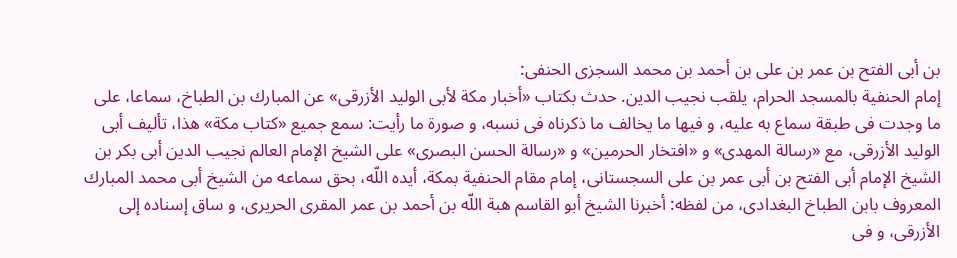بن أبى الفتح بن عمر بن على بن أحمد بن محمد السجزى الحنفى:
إمام الحنفية بالمسجد الحرام، يلقب نجيب الدين. حدث بكتاب «أخبار مكة لأبى الوليد الأزرقى» عن المبارك بن الطباخ، سماعا، على ما وجدت فى طبقة سماع به عليه، و فيها ما يخالف ما ذكرناه فى نسبه، و صورة ما رأيت: سمع جميع «كتاب مكة» هذا، تأليف أبى الوليد الأزرقى، مع «رسالة المهدى» و «افتخار الحرمين» و «رسالة الحسن البصرى» على الشيخ الإمام العالم نجيب الدين أبى بكر بن الشيخ الإمام أبى الفتح بن أبى عمر بن على السجستانى، إمام مقام الحنفية بمكة، أيده اللّه، بحق سماعه من الشيخ أبى محمد المبارك المعروف بابن الطباخ البغدادى، من لفظه: أخبرنا الشيخ أبو القاسم هبة اللّه بن أحمد بن عمر المقرى الحريرى، و ساق إسناده إلى الأزرقى، و فى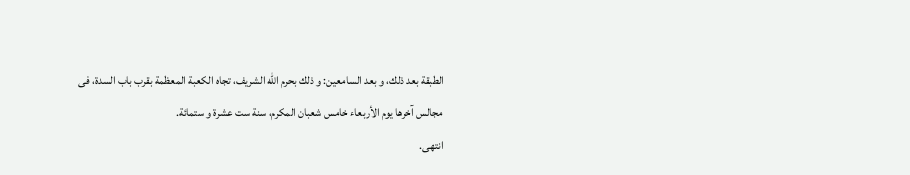الطبقة بعد ذلك، و بعد السامعين: و ذلك بحرم اللّه الشريف، تجاه الكعبة المعظمة بقرب باب السدة، فى مجالس آخرها يوم الأربعاء خامس شعبان المكرم، سنة ست عشرة و ستمائة.
انتهى.